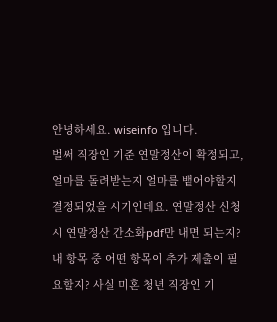안녕하세요. wiseinfo 입니다.
벌써 직장인 기준 연말정산이 확정되고, 얼마를 돌려받는지 얼마를 뱉어야할지 결정되었을 시기인데요. 연말정산 신청 시 연말정산 간소화pdf만 내면 되는지? 내 항목 중 어떤 항목이 추가 제출이 필요할지? 사실 미혼 청년 직장인 기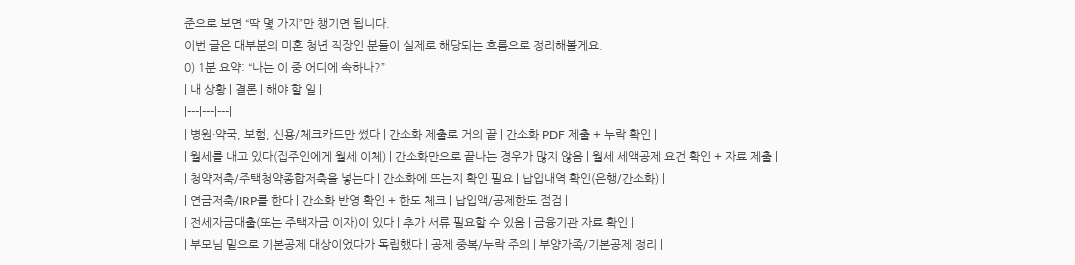준으로 보면 “딱 몇 가지”만 챙기면 됩니다.
이번 글은 대부분의 미혼 청년 직장인 분들이 실제로 해당되는 흐름으로 정리해볼게요.
0) 1분 요약: “나는 이 중 어디에 속하나?”
| 내 상황 | 결론 | 해야 할 일 |
|---|---|---|
| 병원·약국, 보험, 신용/체크카드만 썼다 | 간소화 제출로 거의 끝 | 간소화 PDF 제출 + 누락 확인 |
| 월세를 내고 있다(집주인에게 월세 이체) | 간소화만으로 끝나는 경우가 많지 않음 | 월세 세액공제 요건 확인 + 자료 제출 |
| 청약저축/주택청약종합저축을 넣는다 | 간소화에 뜨는지 확인 필요 | 납입내역 확인(은행/간소화) |
| 연금저축/IRP를 한다 | 간소화 반영 확인 + 한도 체크 | 납입액/공제한도 점검 |
| 전세자금대출(또는 주택자금 이자)이 있다 | 추가 서류 필요할 수 있음 | 금융기관 자료 확인 |
| 부모님 밑으로 기본공제 대상이었다가 독립했다 | 공제 중복/누락 주의 | 부양가족/기본공제 정리 |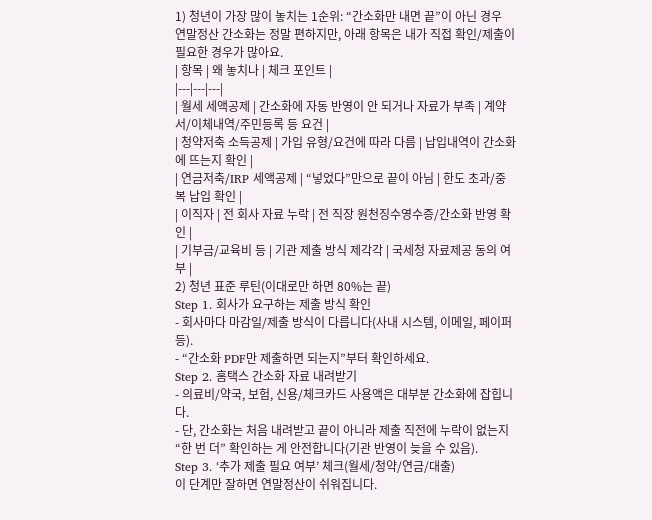1) 청년이 가장 많이 놓치는 1순위: “간소화만 내면 끝”이 아닌 경우
연말정산 간소화는 정말 편하지만, 아래 항목은 내가 직접 확인/제출이 필요한 경우가 많아요.
| 항목 | 왜 놓치나 | 체크 포인트 |
|---|---|---|
| 월세 세액공제 | 간소화에 자동 반영이 안 되거나 자료가 부족 | 계약서/이체내역/주민등록 등 요건 |
| 청약저축 소득공제 | 가입 유형/요건에 따라 다름 | 납입내역이 간소화에 뜨는지 확인 |
| 연금저축/IRP 세액공제 | “넣었다”만으로 끝이 아님 | 한도 초과/중복 납입 확인 |
| 이직자 | 전 회사 자료 누락 | 전 직장 원천징수영수증/간소화 반영 확인 |
| 기부금/교육비 등 | 기관 제출 방식 제각각 | 국세청 자료제공 동의 여부 |
2) 청년 표준 루틴(이대로만 하면 80%는 끝)
Step 1. 회사가 요구하는 제출 방식 확인
- 회사마다 마감일/제출 방식이 다릅니다(사내 시스템, 이메일, 페이퍼 등).
- “간소화 PDF만 제출하면 되는지”부터 확인하세요.
Step 2. 홈택스 간소화 자료 내려받기
- 의료비/약국, 보험, 신용/체크카드 사용액은 대부분 간소화에 잡힙니다.
- 단, 간소화는 처음 내려받고 끝이 아니라 제출 직전에 누락이 없는지 “한 번 더” 확인하는 게 안전합니다(기관 반영이 늦을 수 있음).
Step 3. ‘추가 제출 필요 여부’ 체크(월세/청약/연금/대출)
이 단계만 잘하면 연말정산이 쉬워집니다.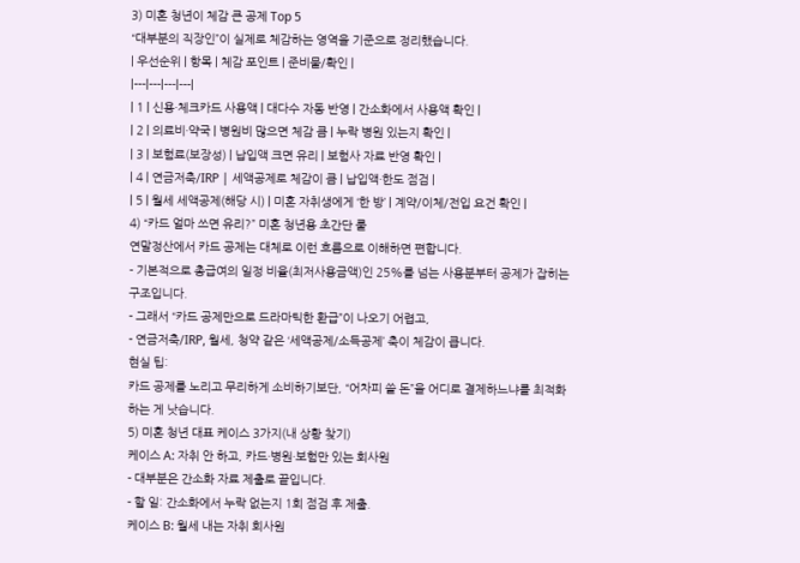3) 미혼 청년이 체감 큰 공제 Top 5
“대부분의 직장인”이 실제로 체감하는 영역을 기준으로 정리했습니다.
| 우선순위 | 항목 | 체감 포인트 | 준비물/확인 |
|---|---|---|---|
| 1 | 신용·체크카드 사용액 | 대다수 자동 반영 | 간소화에서 사용액 확인 |
| 2 | 의료비·약국 | 병원비 많으면 체감 큼 | 누락 병원 있는지 확인 |
| 3 | 보험료(보장성) | 납입액 크면 유리 | 보험사 자료 반영 확인 |
| 4 | 연금저축/IRP | 세액공제로 체감이 큼 | 납입액·한도 점검 |
| 5 | 월세 세액공제(해당 시) | 미혼 자취생에게 ‘한 방’ | 계약/이체/전입 요건 확인 |
4) “카드 얼마 쓰면 유리?” 미혼 청년용 초간단 룰
연말정산에서 카드 공제는 대체로 이런 흐름으로 이해하면 편합니다.
- 기본적으로 총급여의 일정 비율(최저사용금액)인 25%를 넘는 사용분부터 공제가 잡히는 구조입니다.
- 그래서 “카드 공제만으로 드라마틱한 환급”이 나오기 어렵고,
- 연금저축/IRP, 월세, 청약 같은 ‘세액공제/소득공제’ 축이 체감이 큽니다.
현실 팁:
카드 공제를 노리고 무리하게 소비하기보단, “어차피 쓸 돈”을 어디로 결제하느냐를 최적화하는 게 낫습니다.
5) 미혼 청년 대표 케이스 3가지(내 상황 찾기)
케이스 A: 자취 안 하고, 카드·병원·보험만 있는 회사원
- 대부분은 간소화 자료 제출로 끝입니다.
- 할 일: 간소화에서 누락 없는지 1회 점검 후 제출.
케이스 B: 월세 내는 자취 회사원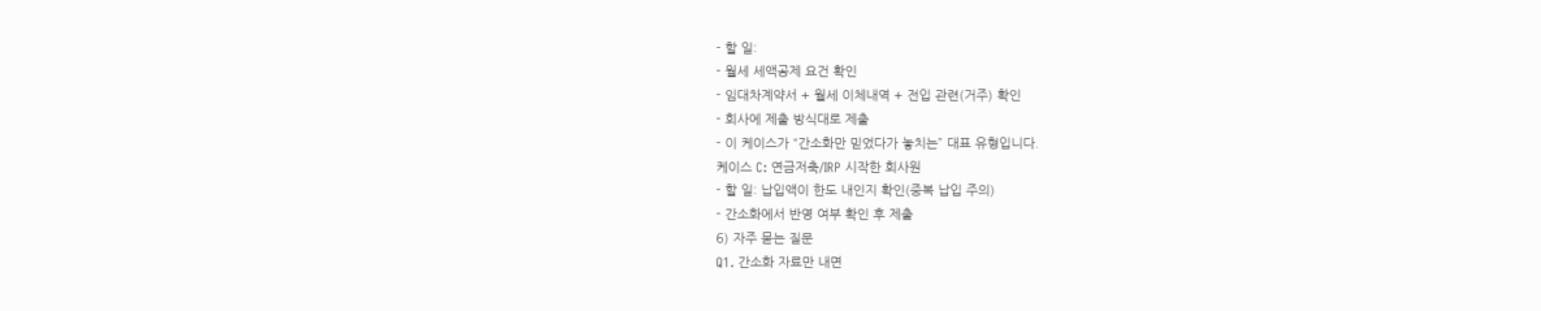- 할 일:
- 월세 세액공제 요건 확인
- 임대차계약서 + 월세 이체내역 + 전입 관련(거주) 확인
- 회사에 제출 방식대로 제출
- 이 케이스가 “간소화만 믿었다가 놓치는” 대표 유형입니다.
케이스 C: 연금저축/IRP 시작한 회사원
- 할 일: 납입액이 한도 내인지 확인(중복 납입 주의)
- 간소화에서 반영 여부 확인 후 제출
6) 자주 묻는 질문
Q1. 간소화 자료만 내면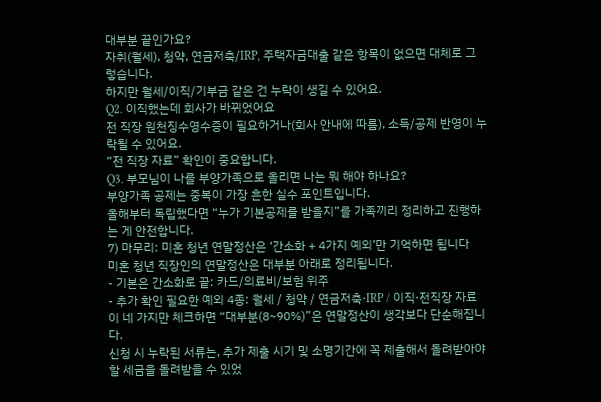대부분 끝인가요?
자취(월세), 청약, 연금저축/IRP, 주택자금대출 같은 항목이 없으면 대체로 그렇습니다.
하지만 월세/이직/기부금 같은 건 누락이 생길 수 있어요.
Q2. 이직했는데 회사가 바뀌었어요
전 직장 원천징수영수증이 필요하거나(회사 안내에 따름), 소득/공제 반영이 누락될 수 있어요.
“전 직장 자료” 확인이 중요합니다.
Q3. 부모님이 나를 부양가족으로 올리면 나는 뭐 해야 하나요?
부양가족 공제는 중복이 가장 흔한 실수 포인트입니다.
올해부터 독립했다면 “누가 기본공제를 받을지”를 가족끼리 정리하고 진행하는 게 안전합니다.
7) 마무리: 미혼 청년 연말정산은 ‘간소화 + 4가지 예외’만 기억하면 됩니다
미혼 청년 직장인의 연말정산은 대부분 아래로 정리됩니다.
- 기본은 간소화로 끝: 카드/의료비/보험 위주
- 추가 확인 필요한 예외 4종: 월세 / 청약 / 연금저축·IRP / 이직·전직장 자료
이 네 가지만 체크하면 “대부분(8~90%)”은 연말정산이 생각보다 단순해집니다.
신청 시 누락된 서류는, 추가 제출 시기 및 소명기간에 꼭 제출해서 돌려받아야 할 세금을 돌려받을 수 있었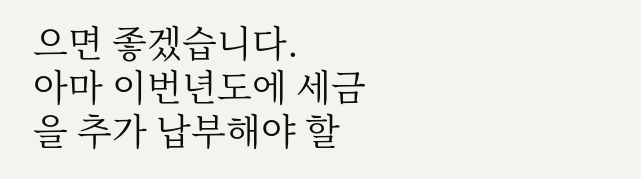으면 좋겠습니다.
아마 이번년도에 세금을 추가 납부해야 할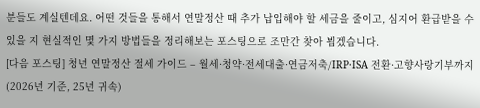분들도 계실텐데요. 어떤 것들을 통해서 연말정산 때 추가 납입해야 할 세금을 줄이고, 심지어 환급받을 수 있을 지 현실적인 몇 가지 방법들을 정리해보는 포스팅으로 조만간 찾아 뵙겠습니다.
[다음 포스팅] 청년 연말정산 절세 가이드 – 월세·청약·전세대출·연금저축/IRP·ISA 전환·고향사랑기부까지 (2026년 기준, 25년 귀속)